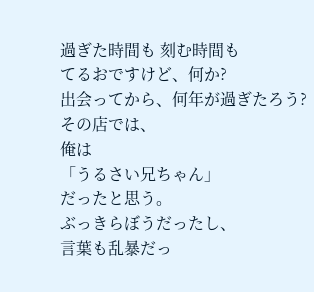過ぎた時間も 刻む時間も
てるおですけど、何か?
出会ってから、何年が過ぎたろう?
その店では、
俺は
「うるさい兄ちゃん」
だったと思う。
ぶっきらぼうだったし、
言葉も乱暴だっ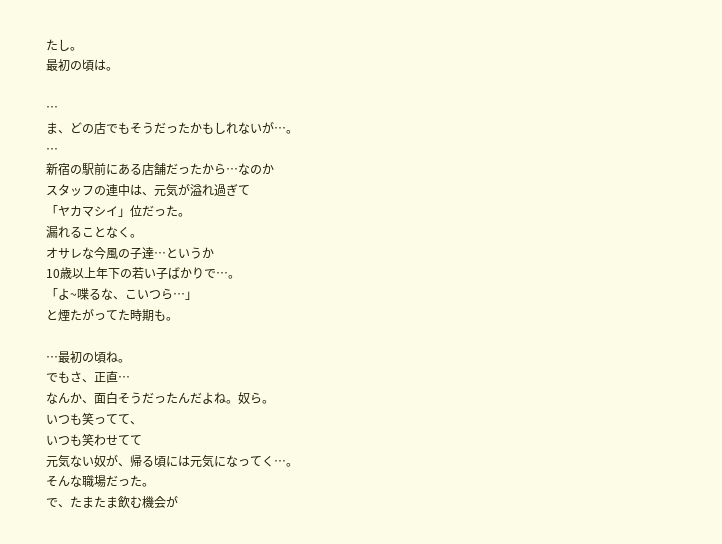たし。
最初の頃は。

…
ま、どの店でもそうだったかもしれないが…。
…
新宿の駅前にある店舗だったから…なのか
スタッフの連中は、元気が溢れ過ぎて
「ヤカマシイ」位だった。
漏れることなく。
オサレな今風の子達…というか
10歳以上年下の若い子ばかりで…。
「よ~喋るな、こいつら…」
と煙たがってた時期も。

…最初の頃ね。
でもさ、正直…
なんか、面白そうだったんだよね。奴ら。
いつも笑ってて、
いつも笑わせてて
元気ない奴が、帰る頃には元気になってく…。
そんな職場だった。
で、たまたま飲む機会が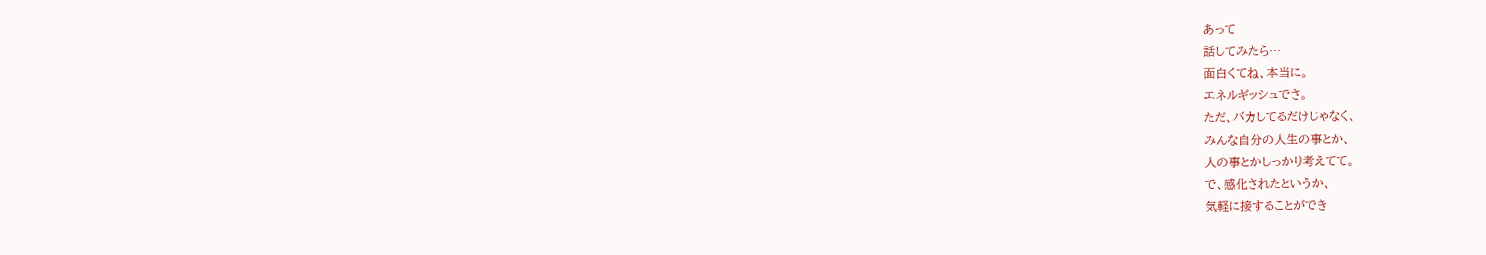あって
話してみたら…
面白くてね、本当に。
エネルギッシュでさ。
ただ、バカしてるだけじゃなく、
みんな自分の人生の事とか、
人の事とかしっかり考えてて。
で、感化されたというか、
気軽に接することができ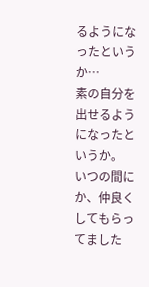るようになったというか…
素の自分を出せるようになったというか。
いつの間にか、仲良くしてもらってました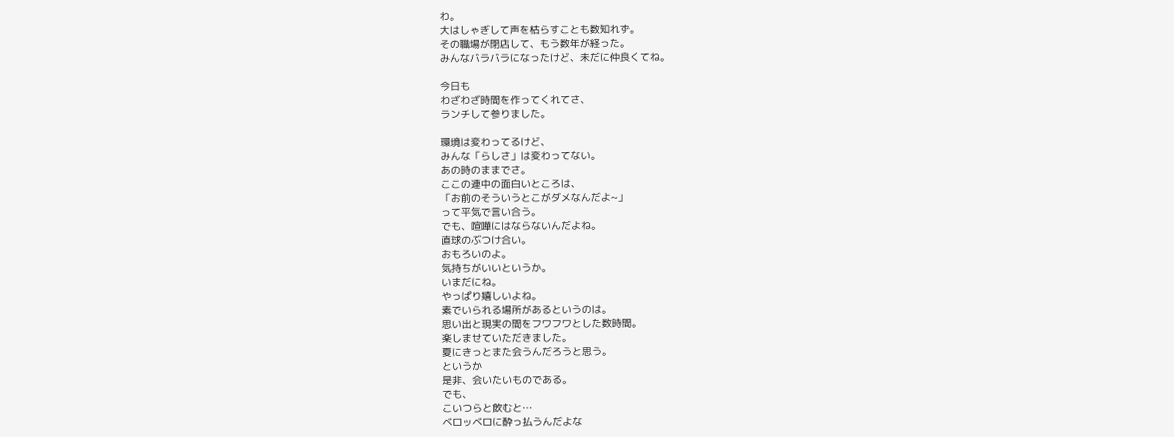わ。
大はしゃぎして声を枯らすことも数知れず。
その職場が閉店して、もう数年が経った。
みんなバラバラになったけど、未だに仲良くてね。

今日も
わざわざ時間を作ってくれてさ、
ランチして参りました。

環境は変わってるけど、
みんな「らしさ」は変わってない。
あの時のままでさ。
ここの連中の面白いところは、
「お前のそういうとこがダメなんだよ~」
って平気で言い合う。
でも、喧嘩にはならないんだよね。
直球のぶつけ合い。
おもろいのよ。
気持ちがいいというか。
いまだにね。
やっぱり嬉しいよね。
素でいられる場所があるというのは。
思い出と現実の間をフワフワとした数時間。
楽しませていただきました。
夏にきっとまた会うんだろうと思う。
というか
是非、会いたいものである。
でも、
こいつらと飲むと…
ベロッベロに酔っ払うんだよな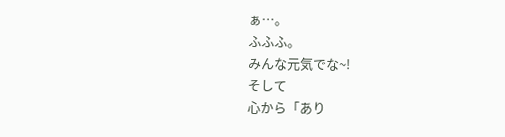ぁ…。
ふふふ。
みんな元気でな~!
そして
心から「あり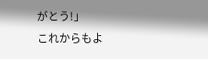がとう!」
これからもよ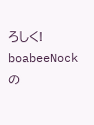ろしく!
boabeeNockの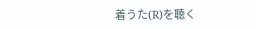着うた(R)を聴く